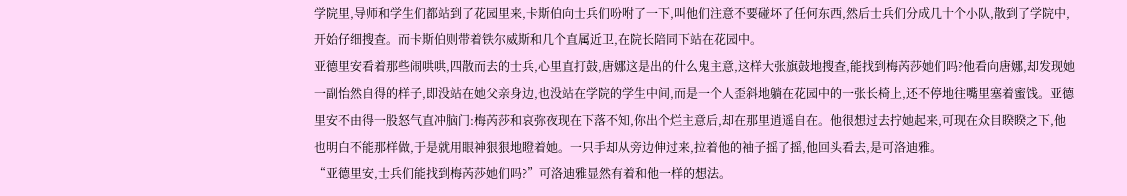学院里,导师和学生们都站到了花园里来,卡斯伯向士兵们吩咐了一下,叫他们注意不要碰坏了任何东西,然后士兵们分成几十个小队,散到了学院中,开始仔细搜查。而卡斯伯则带着铁尔威斯和几个直属近卫,在院长陪同下站在花园中。
亚德里安看着那些闹哄哄,四散而去的士兵,心里直打鼓,唐娜这是出的什么鬼主意,这样大张旗鼓地搜查,能找到梅芮莎她们吗?他看向唐娜,却发现她一副怡然自得的样子,即没站在她父亲身边,也没站在学院的学生中间,而是一个人歪斜地躺在花园中的一张长椅上,还不停地往嘴里塞着蜜饯。亚德里安不由得一股怒气直冲脑门:梅芮莎和哀弥夜现在下落不知,你出个烂主意后,却在那里逍遥自在。他很想过去拧她起来,可现在众目睽睽之下,他也明白不能那样做,于是就用眼神狠狠地瞪着她。一只手却从旁边伸过来,拉着他的袖子摇了摇,他回头看去,是可洛迪雅。
“亚德里安,士兵们能找到梅芮莎她们吗?”可洛迪雅显然有着和他一样的想法。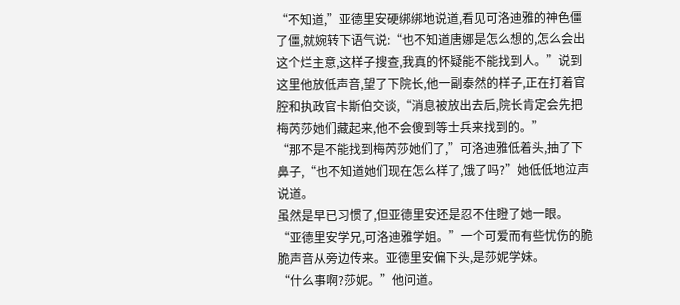“不知道,”亚德里安硬绑绑地说道,看见可洛迪雅的神色僵了僵,就婉转下语气说:“也不知道唐娜是怎么想的,怎么会出这个烂主意,这样子搜查,我真的怀疑能不能找到人。”说到这里他放低声音,望了下院长,他一副泰然的样子,正在打着官腔和执政官卡斯伯交谈,“消息被放出去后,院长肯定会先把梅芮莎她们藏起来,他不会傻到等士兵来找到的。”
“那不是不能找到梅芮莎她们了,”可洛迪雅低着头,抽了下鼻子,“也不知道她们现在怎么样了,饿了吗?”她低低地泣声说道。
虽然是早已习惯了,但亚德里安还是忍不住瞪了她一眼。
“亚德里安学兄,可洛迪雅学姐。”一个可爱而有些忧伤的脆脆声音从旁边传来。亚德里安偏下头,是莎妮学妹。
“什么事啊?莎妮。”他问道。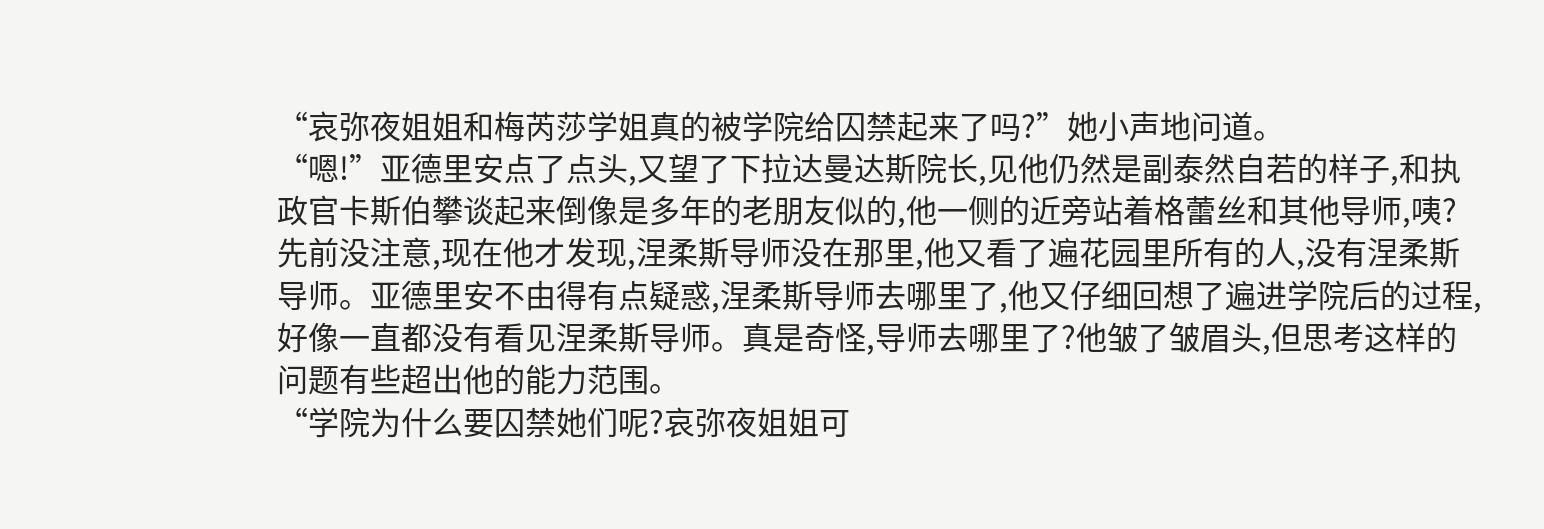“哀弥夜姐姐和梅芮莎学姐真的被学院给囚禁起来了吗?”她小声地问道。
“嗯!”亚德里安点了点头,又望了下拉达曼达斯院长,见他仍然是副泰然自若的样子,和执政官卡斯伯攀谈起来倒像是多年的老朋友似的,他一侧的近旁站着格蕾丝和其他导师,咦?先前没注意,现在他才发现,涅柔斯导师没在那里,他又看了遍花园里所有的人,没有涅柔斯导师。亚德里安不由得有点疑惑,涅柔斯导师去哪里了,他又仔细回想了遍进学院后的过程,好像一直都没有看见涅柔斯导师。真是奇怪,导师去哪里了?他皱了皱眉头,但思考这样的问题有些超出他的能力范围。
“学院为什么要囚禁她们呢?哀弥夜姐姐可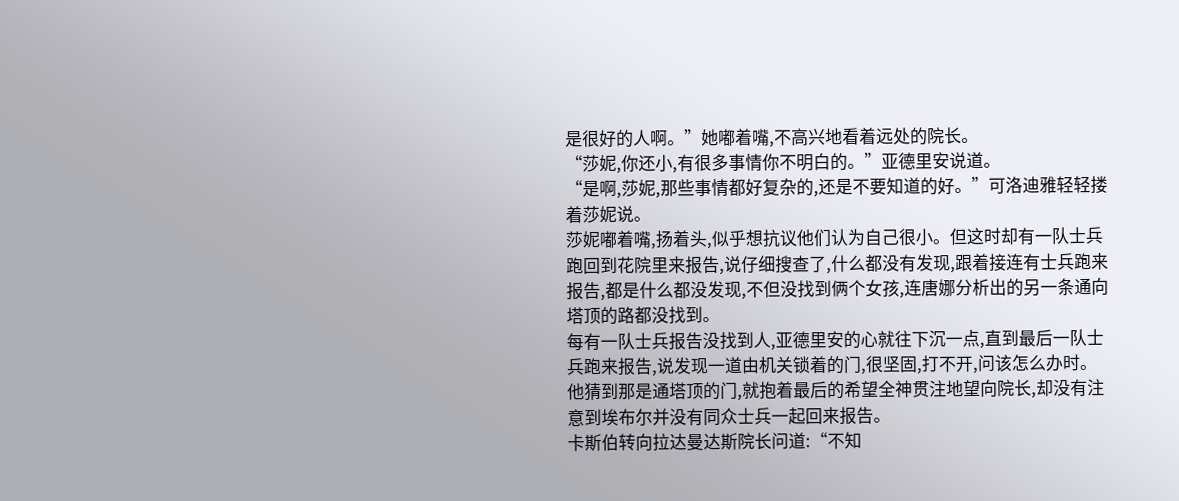是很好的人啊。”她嘟着嘴,不高兴地看着远处的院长。
“莎妮,你还小,有很多事情你不明白的。”亚德里安说道。
“是啊,莎妮,那些事情都好复杂的,还是不要知道的好。”可洛迪雅轻轻搂着莎妮说。
莎妮嘟着嘴,扬着头,似乎想抗议他们认为自己很小。但这时却有一队士兵跑回到花院里来报告,说仔细搜查了,什么都没有发现,跟着接连有士兵跑来报告,都是什么都没发现,不但没找到俩个女孩,连唐娜分析出的另一条通向塔顶的路都没找到。
每有一队士兵报告没找到人,亚德里安的心就往下沉一点,直到最后一队士兵跑来报告,说发现一道由机关锁着的门,很坚固,打不开,问该怎么办时。他猜到那是通塔顶的门,就抱着最后的希望全神贯注地望向院长,却没有注意到埃布尔并没有同众士兵一起回来报告。
卡斯伯转向拉达曼达斯院长问道:“不知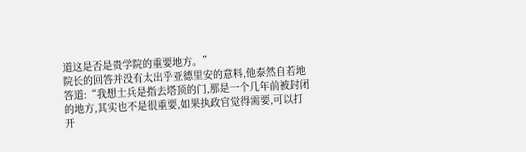道这是否是贵学院的重要地方。”
院长的回答并没有太出乎亚德里安的意料,他泰然自若地答道:“我想士兵是指去塔顶的门,那是一个几年前被封闭的地方,其实也不是很重要,如果执政官觉得需要,可以打开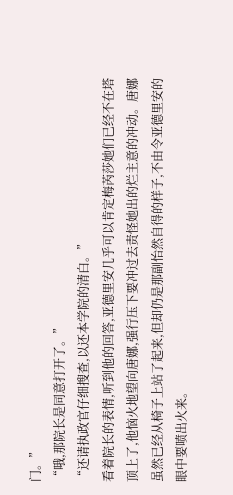门。”
“哦,那院长是同意打开了。”
“还请执政官仔细搜查,以还本学院的清白。”
看着院长的表情,听到他的回答,亚德里安几乎可以肯定梅芮莎她们已经不在塔顶上了,他恼火地望向唐娜,强行压下要冲过去责怪她出的烂主意的冲动。唐娜虽然已经从椅子上站了起来,但却仍是那副怡然自得的样子,不由令亚德里安的眼中要喷出火来。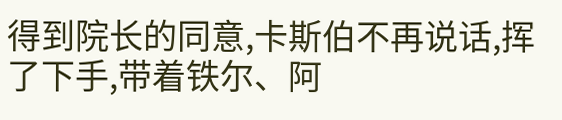得到院长的同意,卡斯伯不再说话,挥了下手,带着铁尔、阿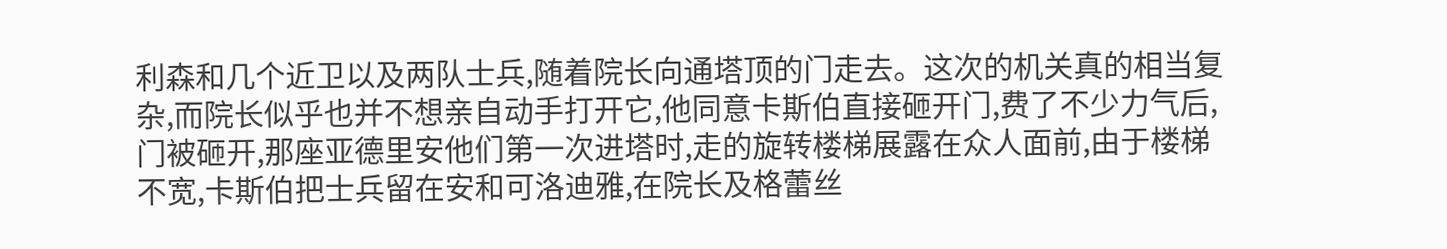利森和几个近卫以及两队士兵,随着院长向通塔顶的门走去。这次的机关真的相当复杂,而院长似乎也并不想亲自动手打开它,他同意卡斯伯直接砸开门,费了不少力气后,门被砸开,那座亚德里安他们第一次进塔时,走的旋转楼梯展露在众人面前,由于楼梯不宽,卡斯伯把士兵留在安和可洛迪雅,在院长及格蕾丝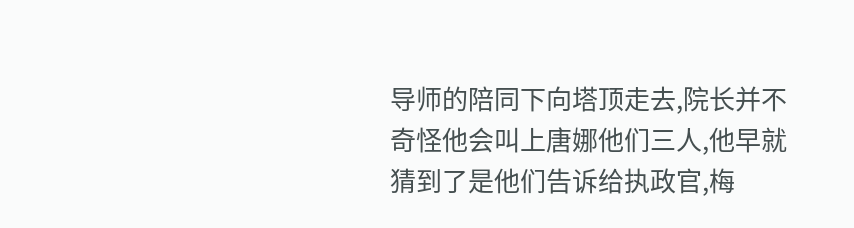导师的陪同下向塔顶走去,院长并不奇怪他会叫上唐娜他们三人,他早就猜到了是他们告诉给执政官,梅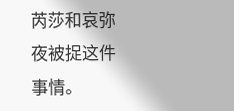芮莎和哀弥夜被捉这件事情。